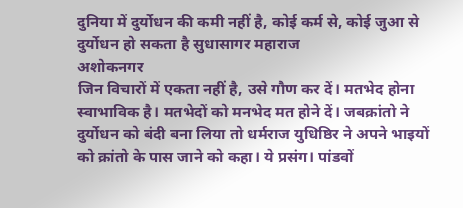दुनिया में दुर्योधन की कमी नहीं है, कोई कर्म से, कोई जुआ से दुर्योधन हो सकता है सुधासागर महाराज
अशोकनगर
जिन विचारों में एकता नहीं है, उसे गौण कर दें। मतभेद होना स्वाभाविक है। मतभेदों को मनभेद मत होने दें। जबक्रांतो ने दुर्योधन को बंदी बना लिया तो धर्मराज युधिष्ठिर ने अपने भाइयों को क्रांतो के पास जाने को कहा। ये प्रसंग। पांडवों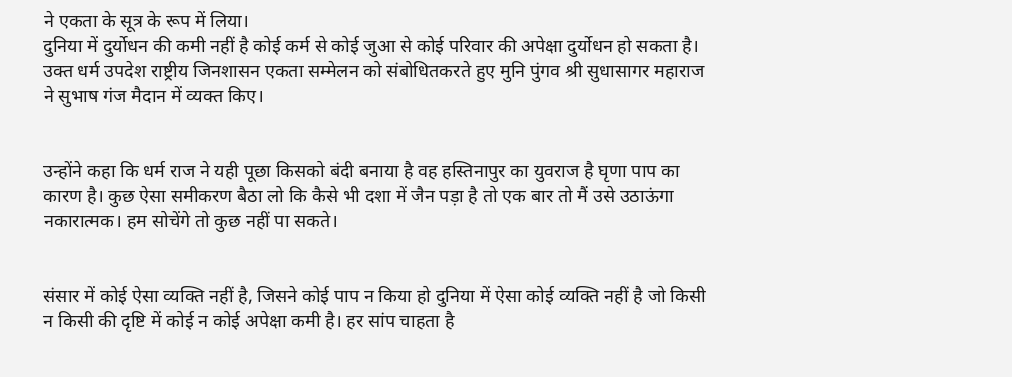ने एकता के सूत्र के रूप में लिया।
दुनिया में दुर्योधन की कमी नहीं है कोई कर्म से कोई जुआ से कोई परिवार की अपेक्षा दुर्योधन हो सकता है। उक्त धर्म उपदेश राष्ट्रीय जिनशासन एकता सम्मेलन को संबोधितकरते हुए मुनि पुंगव श्री सुधासागर महाराज ने सुभाष गंज मैदान में व्यक्त किए।


उन्होंने कहा कि धर्म राज ने यही पूछा किसको बंदी बनाया है वह हस्तिनापुर का युवराज है घृणा पाप का कारण है। कुछ ऐसा समीकरण बैठा लो कि कैसे भी दशा में जैन पड़ा है तो एक बार तो मैं उसे उठाऊंगा नकारात्मक। हम सोचेंगे तो कुछ नहीं पा सकते।


संसार में कोई ऐसा व्यक्ति नहीं है, जिसने कोई पाप न किया हो दुनिया में ऐसा कोई व्यक्ति नहीं है जो किसी न किसी की दृष्टि में कोई न कोई अपेक्षा कमी है। हर सांप चाहता है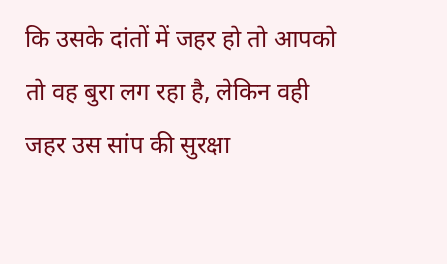कि उसके दांतों में जहर हो तो आपको तो वह बुरा लग रहा है, लेकिन वही जहर उस सांप की सुरक्षा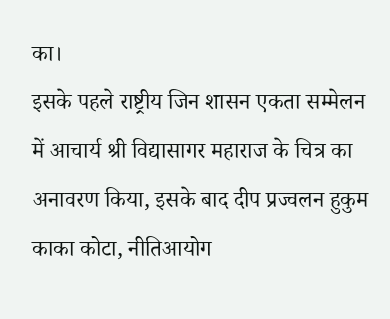का।
इसके पहले राष्ट्रीय जिन शासन एकता सम्मेलन में आचार्य श्री विद्यासागर महाराज के चित्र का अनावरण किया, इसके बाद दीप प्रज्वलन हुकुम काका कोटा, नीतिआयोग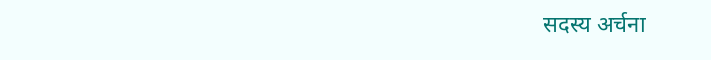सदस्य अर्चना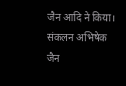जैन आदि ने किया।
संकलन अभिषेक जैन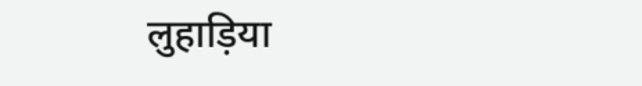लुहाड़िया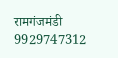रामगंजमंडी 9929747312